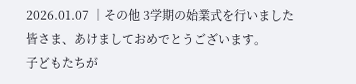2026.01.07 │その他 3学期の始業式を行いました
皆さま、あけましておめでとうございます。
子どもたちが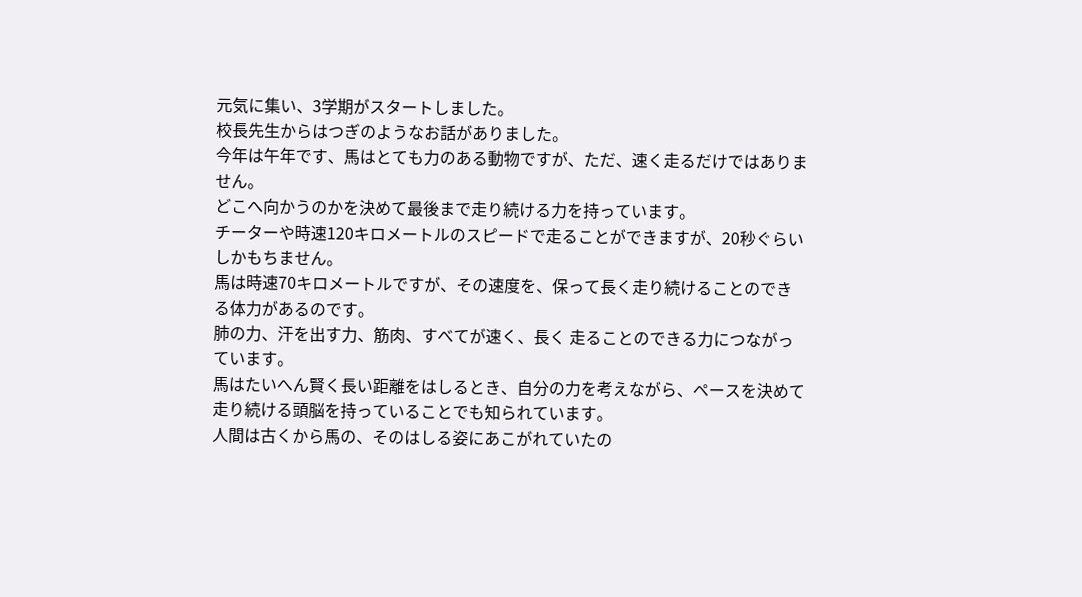元気に集い、3学期がスタートしました。
校長先生からはつぎのようなお話がありました。
今年は午年です、馬はとても力のある動物ですが、ただ、速く走るだけではありません。
どこへ向かうのかを決めて最後まで走り続ける力を持っています。
チーターや時速120キロメートルのスピードで走ることができますが、20秒ぐらいしかもちません。
馬は時速70キロメートルですが、その速度を、保って長く走り続けることのできる体力があるのです。
肺の力、汗を出す力、筋肉、すべてが速く、長く 走ることのできる力につながっています。
馬はたいへん賢く長い距離をはしるとき、自分の力を考えながら、ペースを決めて走り続ける頭脳を持っていることでも知られています。
人間は古くから馬の、そのはしる姿にあこがれていたの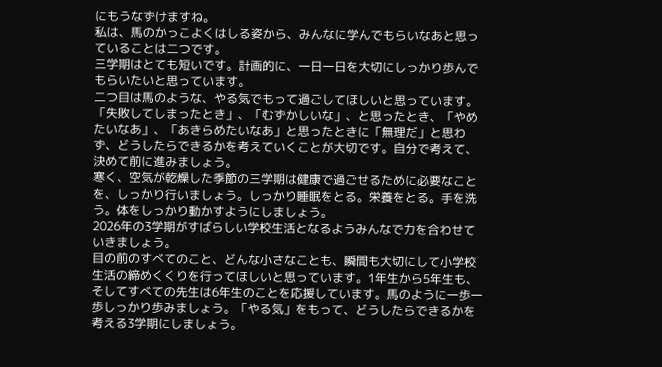にもうなずけますね。
私は、馬のかっこよくはしる姿から、みんなに学んでもらいなあと思っていることは二つです。
三学期はとても短いです。計画的に、一日一日を大切にしっかり歩んでもらいたいと思っています。
二つ目は馬のような、やる気でもって過ごしてほしいと思っています。「失敗してしまったとき」、「むずかしいな」、と思ったとき、「やめたいなあ」、「あきらめたいなあ」と思ったときに「無理だ」と思わず、どうしたらできるかを考えていくことが大切です。自分で考えて、決めて前に進みましょう。
寒く、空気が乾燥した季節の三学期は健康で過ごせるために必要なことを、しっかり行いましょう。しっかり睡眠をとる。栄養をとる。手を洗う。体をしっかり動かすようにしましょう。
2026年の3学期がすばらしい学校生活となるようみんなで力を合わせていきましょう。
目の前のすべてのこと、どんな小さなことも、瞬間も大切にして小学校生活の締めくくりを行ってほしいと思っています。1年生から5年生も、そしてすべての先生は6年生のことを応援しています。馬のように一歩一歩しっかり歩みましょう。「やる気」をもって、どうしたらできるかを考える3学期にしましょう。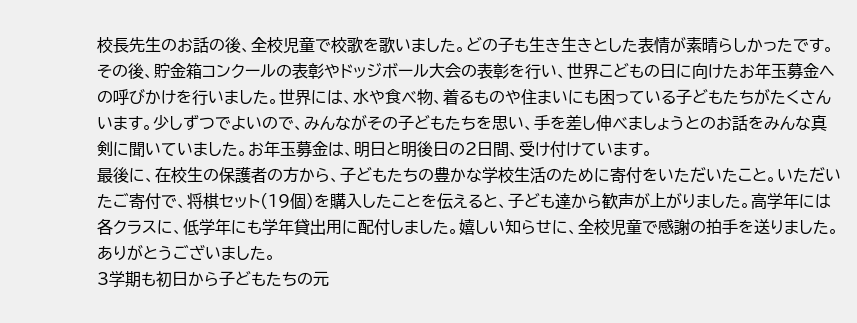校長先生のお話の後、全校児童で校歌を歌いました。どの子も生き生きとした表情が素晴らしかったです。その後、貯金箱コンクールの表彰やドッジボール大会の表彰を行い、世界こどもの日に向けたお年玉募金への呼びかけを行いました。世界には、水や食べ物、着るものや住まいにも困っている子どもたちがたくさんいます。少しずつでよいので、みんながその子どもたちを思い、手を差し伸べましょうとのお話をみんな真剣に聞いていました。お年玉募金は、明日と明後日の2日間、受け付けています。
最後に、在校生の保護者の方から、子どもたちの豊かな学校生活のために寄付をいただいたこと。いただいたご寄付で、将棋セット(19個)を購入したことを伝えると、子ども達から歓声が上がりました。高学年には各クラスに、低学年にも学年貸出用に配付しました。嬉しい知らせに、全校児童で感謝の拍手を送りました。ありがとうございました。
3学期も初日から子どもたちの元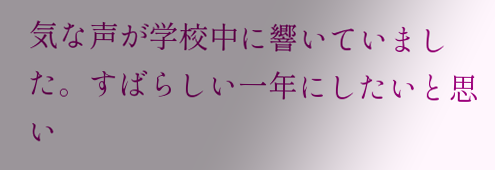気な声が学校中に響いていました。すばらしい一年にしたいと思い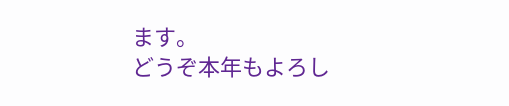ます。
どうぞ本年もよろし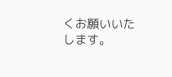くお願いいたします。